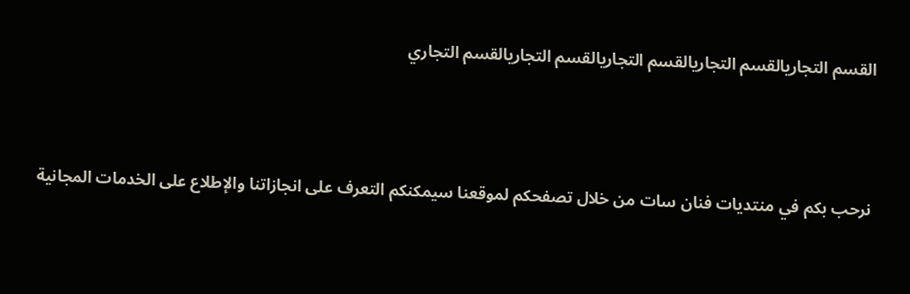القسم التجاريالقسم التجاريالقسم التجاريالقسم التجاريالقسم التجاري



نرحب بكم في منتديات فنان سات من خلال تصفحكم لموقعنا سيمكنكم التعرف على انجازاتنا والإطلاع على الخدمات المجانية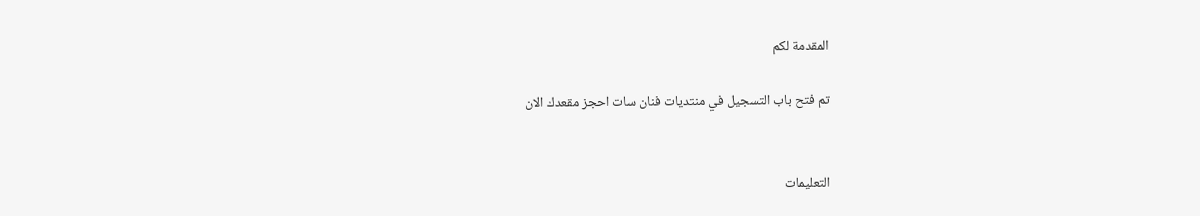المقدمة لكم

تم فتح باب التسجيل في منتديات فنان سات احجز مقعدك الان


التعليمات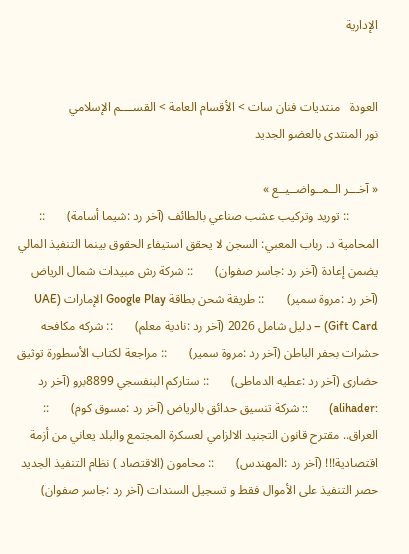الإدارية


العودة   منتديات فنان سات > الأقسام العامة > القســــم الإسلامي
نور المنتدى بالعضو الجديد

« آخـــر الــمــواضــيــع »
         :: توريد وتركيب عشب صناعي بالطائف (آخر رد :شيما أسامة)       :: المحامية د. رباب المعبي: السجن لا يحقق استيفاء الحقوق بينما التنفيذ المالي يضمن إعادة (آخر رد :جاسر صفوان)       :: شركة رش مبيدات شمال الرياض (آخر رد :مروة سمير)       :: طريقة شحن بطاقة Google Play الإمارات (UAE Gift Card) – دليل شامل 2026 (آخر رد :نادية معلم)       :: شركه مكافحه حشرات بحفر الباطن (آخر رد :مروة سمير)       :: مراجعة لكتاب الأسطورة توثيق حضارى (آخر رد :عطيه الدماطى)       :: ستاركم البنفسجي 8899برو (آخر رد :alihader)       :: شركة تنسيق حدائق بالرياض (آخر رد :مسوق كوم)       :: العراق.. مقترح قانون التجنيد الالزامي لعسكرة المجتمع والبلد يعاني من أزمة اقتصادية!!! (آخر رد :المهندس)       :: محامون (الاقتصاد ) نظام التنفيذ الجديد حصر التنفيذ على الأموال فقط و تسجيل السندات (آخر رد :جاسر صفوان)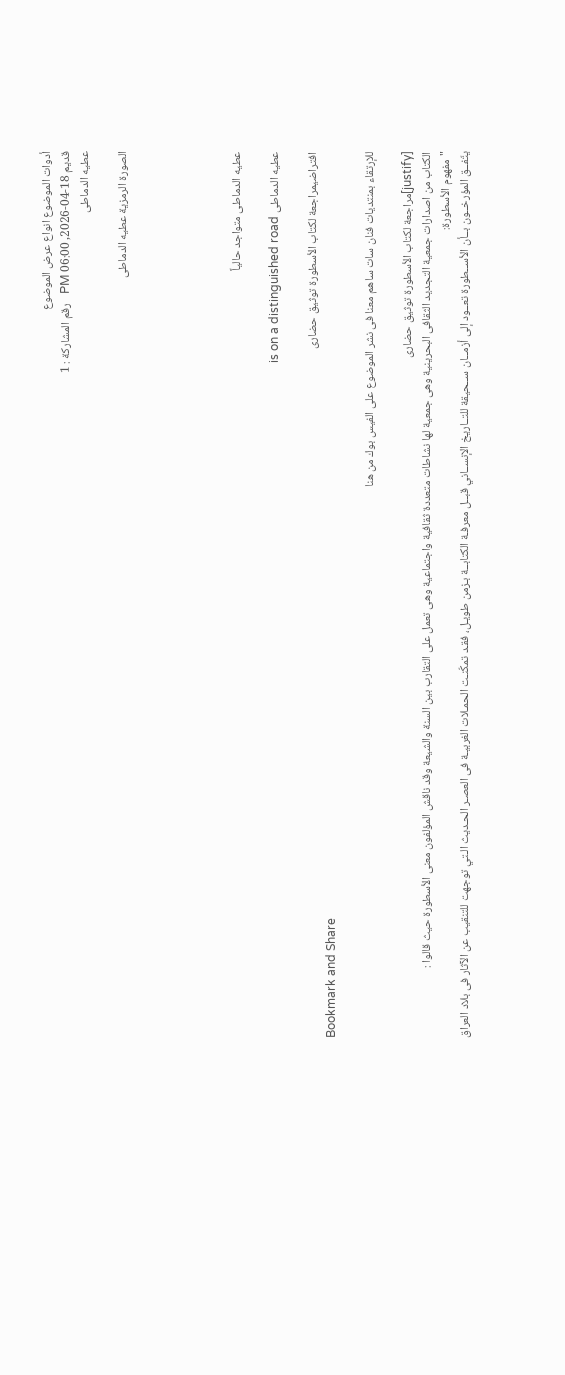أدوات الموضوع انواع عرض الموضوع
قديم 18-04-2026, 06:00 PM   رقم المشاركة : 1
عطيه الدماطى

الصورة الرمزية عطيه الدماطى





عطيه الدماطى متواجد حالياً

عطيه الدماطى is on a distinguished road

افتراضيمراجعة لكتاب الأسطورة توثيق حضارى
Bookmark and Share

للإرتقاء بمنتديات فنان سات ساهم معنا فى نشر الموضوع على الفيس بوك من هنا

[justify]مراجعة لكتاب الأسطورة توثيق حضارى
الكتاب من اصدارات جمعية التجديد الثقافى البحرينية وهى جمعية لها نشاطات متعددة ثقافية واجتماعية وهى تعمل على التقارب بين السنة والشيعة وقد ناقش المؤلفون معنى الأسطورة حيث قالوا :
" مفهوم الأسطورة:
يتّفــق المؤرخــون بــأن الأســطورة تعــود إلى أزمــان ســحيقة للتــاريخ الإنســاني قبــل معرفـة الكتابــة بـزمن طويـل، فقـد تمكّنـت الحمـلات الغربيـة فى العصـر الحـديث الـتي توجهت للتنقيب عن الآثار فى بلاد العراق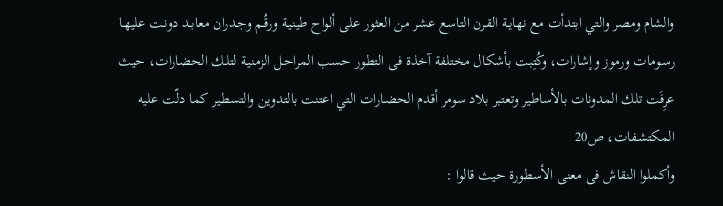والشام ومصر والتي ابتدأت مع نهايـة القـرن التاسع عشر من العثور على ألواح طينيـة ورقُـم وجـدران معابـد دونـت عليهـا رسـومات ورموز وإشارات، وكُتِبت بأشكال مختلفة آخذة فى التطور حسب المراحـل الزمنيـة لتلـك الحضارات، حيث عرِفَت تلك المدونات بالأساطير وتعتبر بلاد سومر أقدم الحضـارات التي اعتنت بالتدوين والتسطير كما دلّت عليه المكتشـفات، ص20
وأكملوا النقاش فى معنى الأسطورة حيث قالوا :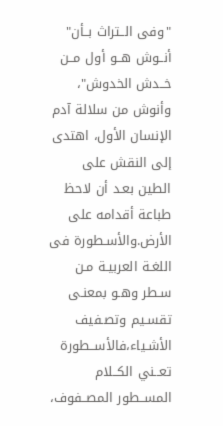"وفى الــتراث بــأن" أنــوش هــو أول مــن خــدش الخدوش"، وأنوش من سلالة آدم الإنسان الأول، اهتدى إلى النقش على الطين بعـد أن لاحظ طباعة أقدامه على الأرض.والأسـطورة فى اللغـة العربيـة مـن سـطر وهـو بمعنـى تقسـيم وتصـفيف الأشـياء،فالأســطورة تعــني الكــلام المســطور المصــفوف،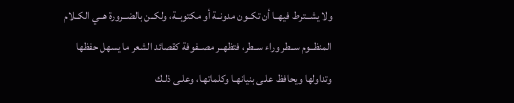ولا يشــترط فيهــا أن تكــون مدونــة أو مكتوبــة، ولكــن بالضــرورة هــي الكــلام المنظــوم ســطر وراء ســطر، فتظهــر مصــفوفة كقصائد الشعر ما يسهل حفظها وتداولها ويحافظ علـى بنيانهـا وكلماتهـا، وعلـى ذلـك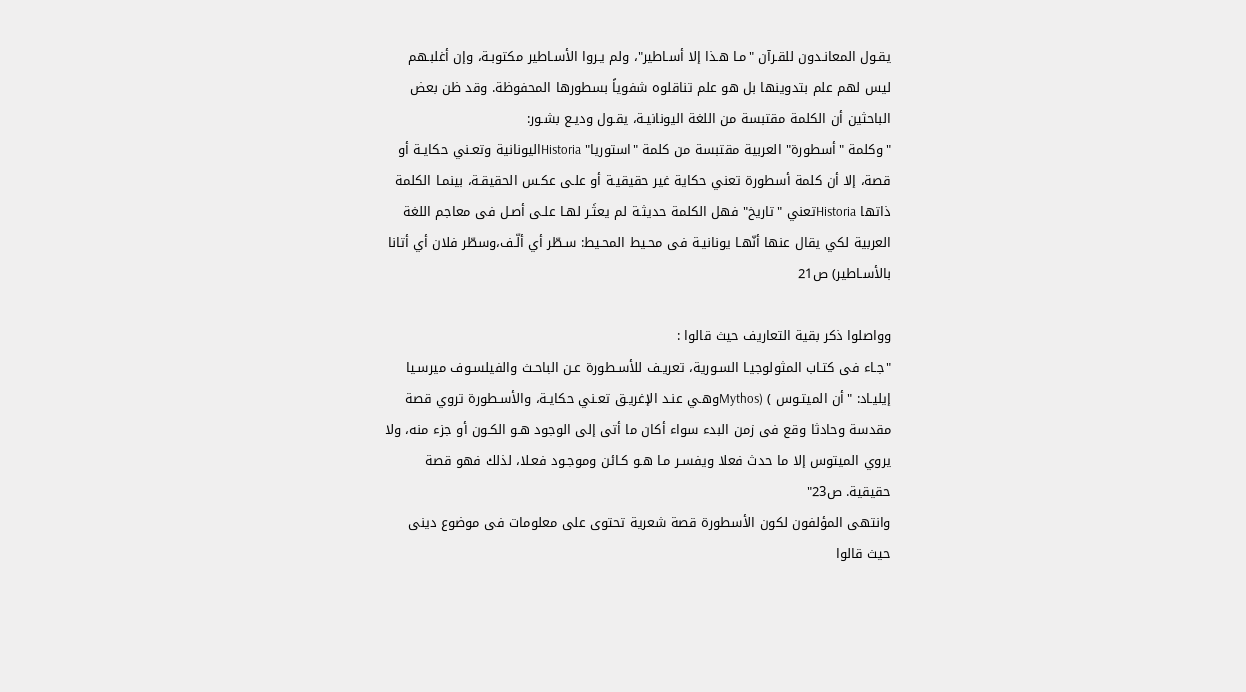يقـول المعانـدون للقـرآن "مـا هـذا إلا أسـاطير"، ولم يـروا الأسـاطير مكتوبـة، وإن أغلبـهم ليس لهم علم بتدوينها بل هو علم تناقلوه شفوياً بسطورها المحفوظة. وقد ظن بعض الباحثين أن الكلمة مقتبسة من اللغة اليونانيـة، يقـول وديـع بشـور:
"وكلمة "أسطورة" العربية مقتبسة من كلمة "استوريا" Historiaاليونانية وتعـني حكايـة أو قصة، إلا أن كلمة أسطورة تعني حكاية غير حقيقيـة أو علـى عكـس الحقيقـة، بينمـا الكلمة ذاتها Historiaتعني "تاريخ" فهل الكلمة حديثـة لم يعثَـر لهـا علـى أصـل فى معاجم اللغة العربية لكي يقال عنها أنّهـا يونانيـة فى محـيط المحـيط: سـطّر أي ألّـف،وسطّر فلان أي أتانا بالأسـاطير) ص21

وواصلوا ذكر بقية التعاريف حيث قالوا :
"جـاء فى كتـاب المثولوجيـا السـورية، تعريـف للأسـطورة عـن الباحـث والفيلسـوف ميرسـيا إيليـاد: "أن الميتـوس ) (Mythosوهـي عنـد الإغريـق تعـني حكايـة، والأسـطورة تروي قصة مقدسة وحادثا وقع فى زمن البدء سواء أكان ما أتى إلى الوجود هـو الكـون أو جزء منه، ولا يروي الميتوس إلا ما حدث فعلا ويفسـر مـا هـو كـائن وموجـود فعـلا، لذلك فهو قصة حقيقية. ص23"
وانتهى المؤلفون لكون الأسطورة قصة شعرية تحتوى على معلومات فى موضوع دينى حيث قالوا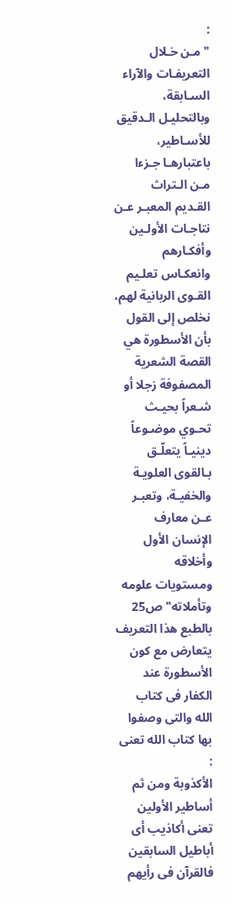:
"مـن خـلال التعريفـات والآراء السـابقة، وبالتحليـل الـدقيق للأسـاطير، باعتبارهـا جـزءا مـن الـتراث القـديم المعبـر عـن نتاجـات الأولـين وأفكـارهم وانعكـاس تعلـيم القـوى الربانية لهم، نخلص إلى القول بأن الأسطورة هي القصة الشعرية المصفوفة زجلا أو شـعراً بحيـث تحـوي موضـوعاً دينيـاً يتعلّـق بـالقوى العلويـة والخفيـة، وتعبـر عـن معارف الإنسان الأول وأخلاقه ومستويات علومه وتأملاته"ص25
بالطبع هذا التعريف يتعارض مع كون الأسطورة عند الكفار فى كتاب الله والتى وصفوا بها كتاب الله تعنى :
الأكذوبة ومن ثم أساطير الأولين تعنى أكاذيب أى أباطيل السابقين فالقرآن فى رأيهم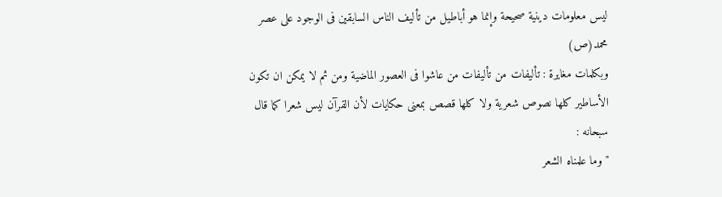ليس معلومات دينية صحيحة وإنما هو أباطيل من تأليف الناس السابقين فى الوجود على عصر محمد(ص)
وبكلمات مغايرة : تأليفات من تأليفات من عاشوا فى العصور الماضية ومن ثم لا يمكن ان تكون الأساطير كلها نصوص شعرية ولا كلها قصص بمعنى حكايات لأن القرآن ليس شعرا كما قال سبحانه :
" وما علمناه الشعر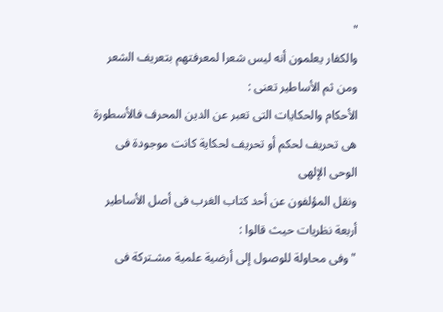"
والكفار يعلمون أنه ليس شعرا لمعرفتهم بتعريف الشعر
ومن ثم الأساطير تعنى :
الأحكام والحكايات التى تعبر عن الدين المحرف فالأسطورة هى تحريف لحكم أو تحريف لحكاية كانت موجودة فى الوحى الإلهى
ونقل المؤلفون عن أحد كتاب الغرب فى أصل الأساطير أربعة نظريات حيث قالوا :
"وفى محاولة للوصول إلى أرضية علمية مشـتركة فى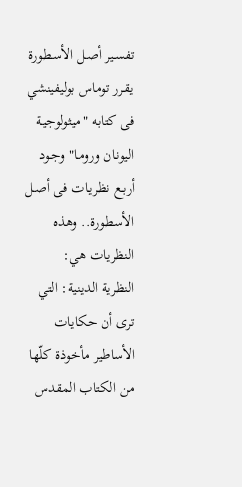تفسـير أصـل الأسـطورة يقـرر توماس بوليفينشي فى كتابه "ميثولوجيـة اليونـان ورومـا" وجـود أربـع نظريـات فى أصـل الأسطورة.. وهذه النظريات هي:
النظرية الدينية: التي ترى أن حكايات الأساطير مأخوذة كلّها من الكتاب المقدس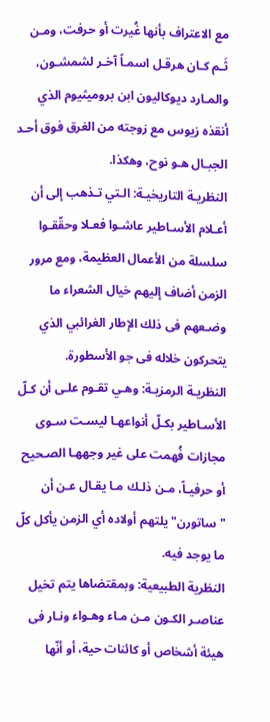مع الاعتراف بأنها غُيرت أو حرفت، ومـن ثَـم كـان هرقـل اسمـاً آخـر لشمشـون، والمـارد ديوكاليون ابن بروميثيوم الذي أنقذه زيوس مع زوجته من الغرق فوق أحـد الجبـال هـو نوح، وهكذا.
النظريـة التاريخيـة: الـتي تـذهب إلى أن أعـلام الأسـاطير عاشـوا فعـلا وحقّقـوا سلسلة من الأعمال العظيمة، ومع مرور الزمن أضاف إليهم خيال الشعراء ما وضـعهم فى ذلك الإطار الغرائبي الذي يتحركون خلاله فى جو الأسطورة.
النظريـة الرمزيـة: وهـي تقـوم علـى أن كـلّ الأسـاطير بكـلّ أنواعهـا ليسـت سـوى مجازات فُهمت على غير وجههـا الصـحيح أو حرفيـاً، مـن ذلـك مـا يقـال عـن أن "ساتورن" يلتهم أولاده أي الزمن يأكل كلّ ما يوجد فيه.
النظرية الطبيعية: وبمقتضاها يتم تخيل عناصـر الكـون مـن مـاء وهـواء ونـار فى هيئة أشخاص أو كائنات حية، أو أنّها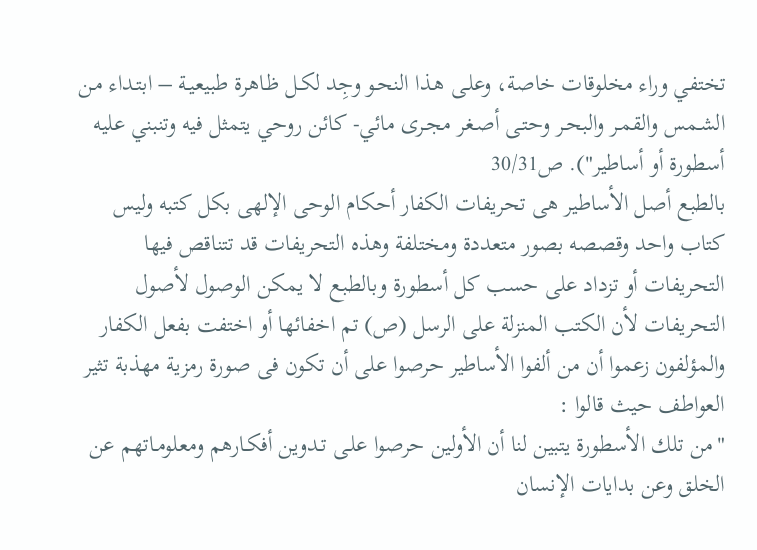تختفي وراء مخلوقات خاصة، وعلـى هـذا النحـو وجِد لكـل ظـاهرة طبيعيـة – ابتـداء مـن الشـمس والقمـر والبحـر وحتـى أصـغر مجـرى مائي- كائن روحي يتمثل فيه وتنبني عليه أسطورة أو أساطير"). ص30/31
بالطبع أصل الأساطير هى تحريفات الكفار أحكام الوحى الإلهى بكل كتبه وليس كتاب واحد وقصصه بصور متعددة ومختلفة وهذه التحريفات قد تتناقص فيها التحريفات أو تزداد على حسب كل أسطورة وبالطبع لا يمكن الوصول لأصول التحريفات لأن الكتب المنزلة على الرسل (ص) تم اخفائها أو اختفت بفعل الكفار
والمؤلفون زعموا أن من ألفوا الأساطير حرصوا على أن تكون فى صورة رمزية مهذبة تثير العواطف حيث قالوا :
"من تلك الأسطورة يتبين لنا أن الأولين حرصوا علـى تـدوين أفكـارهم ومعلومـاتهم عن الخلق وعن بدايات الإنسان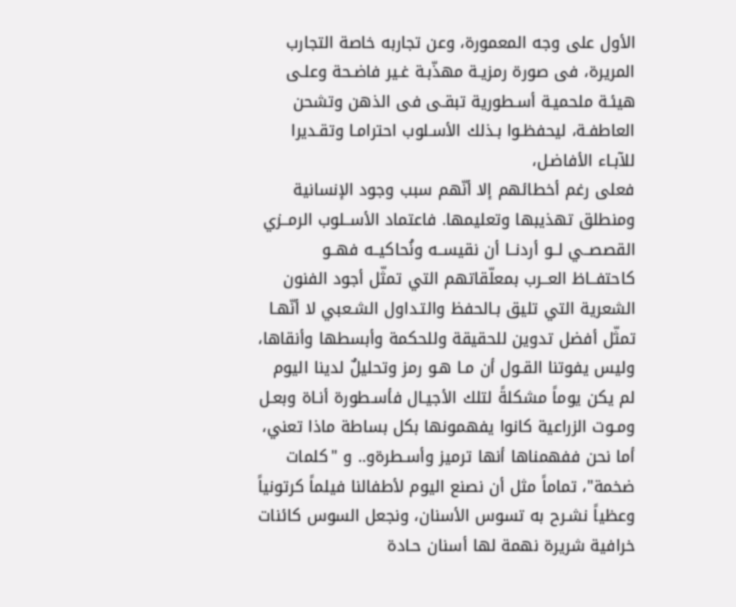الأول على وجه المعمورة، وعن تجاربه خاصة التجارب المريرة، فى صورة رمزيـة مهذّبـة غـير فاضـحة وعلـى هيئـة ملحميـة أسـطورية تبقـى فى الذهن وتشحن العاطفـة، ليحفظـوا بـذلك الأسـلوب احترامـا وتقـديرا للآبـاء الأفاضـل،
فعلى رغم أخطائهم إلا أنّهم سبب وجود الإنسانية ومنطلق تهذيبها وتعليمها. فاعتماد الأســلوب الرمــزي القصصــي لــو أردنــا أن نقيســه ونُحاكيــه فهــو كاحتفــاظ العــرب بمعلّقاتهم التي تمثّل أجود الفنون الشعرية التي تليق بـالحفظ والتـداول الشـعبي لا أنّهـا تمثّل أفضل تدوين للحقيقة وللحكمة وأبسطها وأنقاها، وليس يفوتنا القـول أن مـا هـو رمز وتحليلٌ لدينا اليوم لم يكن يوماً مشكلةً لتلك الأجيـال فأسـطورة أنـاة وبعـل ومـوت الزراعية كانوا يفهمونها بكل بساطة ماذا تعني، أما نحن ففهمناها أنها ترميز وأسـطرةو.. و "كلمات ضخمة"، تماماً مثل أن نصنع اليوم لأطفالنا فيلماً كرتونياً وعظياً نشـرح به تسوس الأسنان، ونجعل السوس كائنات خرافية شريرة نهمة لها أسنان حـادة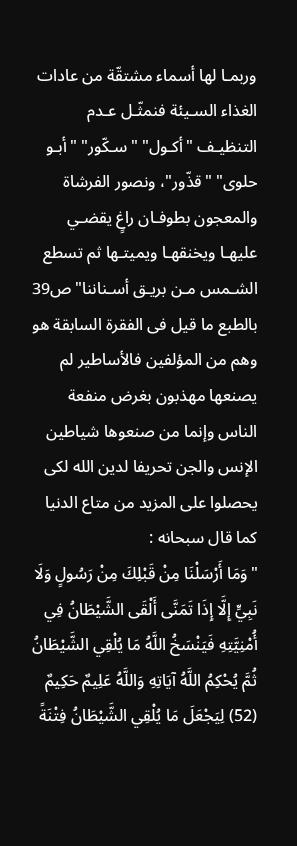وربمـا لها أسماء مشتقّة من عادات الغذاء السـيئة فنمثّـل عـدم التنظيـف "أكـول" "سـكّور" "أبـو حلوى" "قذّور"، ونصور الفرشاة والمعجون بطوفـان راغٍ يقضـي عليهـا ويخنقهـا ويميتـها ثم تسطع الشـمس مـن بريـق أسـناننا"ص39
بالطبع ما قيل فى الفقرة السابقة هو وهم من المؤلفين فالأساطير لم يصنعها مهذبون بغرض منفعة الناس وإنما من صنعوها شياطين الإنس والجن تحريفا لدين الله لكى يحصلوا على المزيد من متاع الدنيا كما قال سبحانه :
"وَمَا أَرْسَلْنَا مِنْ قَبْلِكَ مِنْ رَسُولٍ وَلَا نَبِيٍّ إِلَّا إِذَا تَمَنَّى أَلْقَى الشَّيْطَانُ فِي أُمْنِيَّتِهِ فَيَنْسَخُ اللَّهُ مَا يُلْقِي الشَّيْطَانُ ثُمَّ يُحْكِمُ اللَّهُ آيَاتِهِ وَاللَّهُ عَلِيمٌ حَكِيمٌ (52) لِيَجْعَلَ مَا يُلْقِي الشَّيْطَانُ فِتْنَةً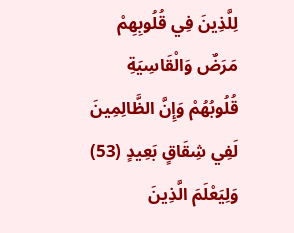لِلَّذِينَ فِي قُلُوبِهِمْ مَرَضٌ وَالْقَاسِيَةِ قُلُوبُهُمْ وَإِنَّ الظَّالِمِينَ لَفِي شِقَاقٍ بَعِيدٍ (53) وَلِيَعْلَمَ الَّذِينَ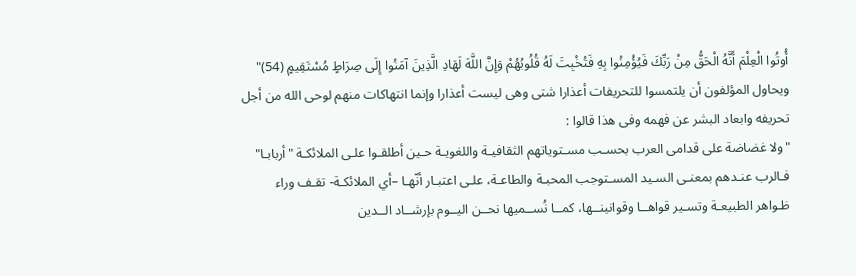أُوتُوا الْعِلْمَ أَنَّهُ الْحَقُّ مِنْ رَبِّكَ فَيُؤْمِنُوا بِهِ فَتُخْبِتَ لَهُ قُلُوبُهُمْ وَإِنَّ اللَّهَ لَهَادِ الَّذِينَ آمَنُوا إِلَى صِرَاطٍ مُسْتَقِيمٍ (54)"
ويحاول المؤلفون أن يلتمسوا للتحريفات أعذارا شتى وهى ليست أعذارا وإنما انتهاكات منهم لوحى الله من أجل تحريفه وابعاد البشر عن فهمه وفى هذا قالوا :
"ولا غضاضة على قدامى العرب بحسـب مسـتوياتهم الثقافيـة واللغويـة حـين أطلقـوا علـى الملائكـة "أربابـا" فـالرب عنـدهم بمعنـى السـيد المسـتوجب المحبـة والطاعـة، علـى اعتبـار أنّهـا –أي الملائكـة- تقـف وراء ظـواهر الطبيعـة وتسـير قواهــا وقوانينــها، كمــا نُســميها نحــن اليــوم بإرشــاد الــدين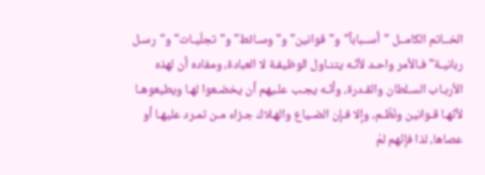الخــاتم الكامــل "أســباباً"و"قوانين" و"وسـائط" و"تجلّيـات" و"رسـل ربانيـة" فـالأمر واحـد لأنّـه يتنـاول الوظيفـة لا العبادة، ومفاده أن لهذه الأربـاب السـلطان والقـدرة، وأنّـه يجـب علـيهم أن يخضـعوا لهـا ويطيعوهـا لأنّهـا قـوانين ونُظُـم، وإلا فـإن الضـياع والهـلاك جـزاء مـن تمـرد عليهـا أو عصاها، لذا فإنّهم لمْ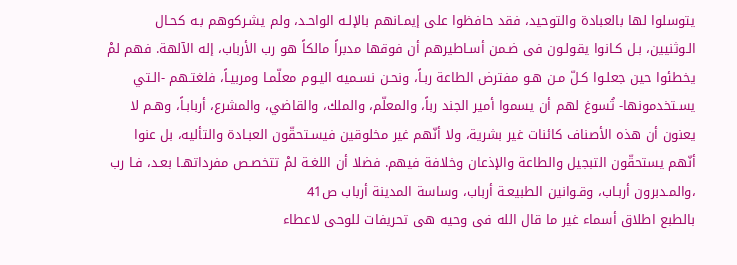يتوسلوا لها بالعبادة والتوحيد، فقد حافظوا على إيمـانهم بالإلـه الواحـد، ولم يشـركوهم بـه كحـال الـوثنيين، بـل كـانوا يقولـون فى ضـمن أسـاطيرهم أن فوقها مدبراً مالكاً هو رب الأرباب، إله الآلهة. فهم لمْ يخطئوا حين جعلـوا كـلّ مـن هـو مفترض الطاعة ربـاً، ونحـن نسـميه اليـوم معلّمـا ومربيـاً، فلغتـهم -الـتي يسـتخدمونها- تُسوغ لهم أن يسموا أمير الجند رباً، والمعلّم، والملك، والقاضي، والمشرع، أربابـاً، وهـم لا يعنون أن هذه الأصناف كائنات غير بشرية، ولا أنّهم غير مخلوقين فيسـتحقّون العبـادة والتأليه، بل عنوا أنّهم يستحقّون التبجيل والطاعة والإذعان وخلافة فيهم. فضلا أن اللغـة لمْ تتخصـص مفرداتهـا بعـد، فـا رب ،والمـدبرون أربـاب، وقـوانين الطبيعـة أرباب، وساسة المدينة أرباب ص41
بالطبع اطلاق أسماء غير ما قال الله فى وحيه هى تحريفات للوحى لاعطاء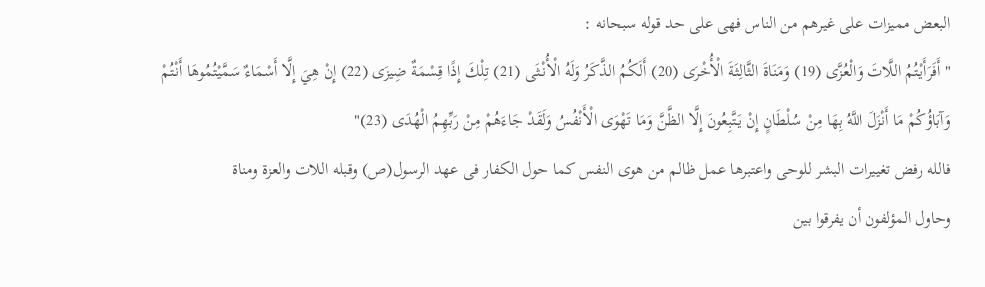البعض مميزات على غيرهم من الناس فهى على حد قوله سبحانه :
" أَفَرَأَيْتُمُ اللَّاتَ وَالْعُزَّى (19) وَمَنَاةَ الثَّالِثَةَ الْأُخْرَى (20) أَلَكُمُ الذَّكَرُ وَلَهُ الْأُنْثَى (21) تِلْكَ إِذًا قِسْمَةٌ ضِيزَى (22) إِنْ هِيَ إِلَّا أَسْمَاءٌ سَمَّيْتُمُوهَا أَنْتُمْ وَآبَاؤُكُمْ مَا أَنْزَلَ اللَّهُ بِهَا مِنْ سُلْطَانٍ إِنْ يَتَّبِعُونَ إِلَّا الظَّنَّ وَمَا تَهْوَى الْأَنْفُسُ وَلَقَدْ جَاءَهُمْ مِنْ رَبِّهِمُ الْهُدَى (23)"
فالله رفض تغييرات البشر للوحى واعتبرها عمل ظالم من هوى النفس كما حول الكفار فى عهد الرسول(ص) وقبله اللات والعزة ومناة
وحاول المؤلفون أن يفرقوا بين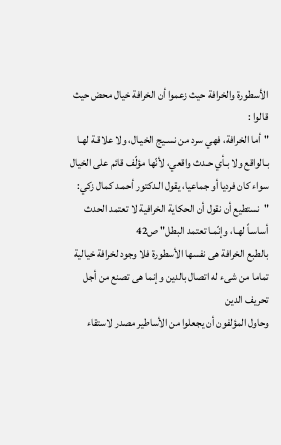الأسطورة والخرافة حيث زعموا أن الخرافة خيال محض حيث قالوا :
"أما الخرافة، فهي سرد من نسـيج الخيـال، ولا علاقـة لهـا بـالواقع ولا بـأي حـدث واقعي، لأنّها مؤلّف قائم على الخيال سواء كان فرديا أو جماعيا، يقول الـدكتور أحمـد كمال زكي: "نستطيع أن نقول أن الحكاية الخرافية لا تعتمد الحدث أساسـاً لهـا، وإنّمـا تعتمد البطل" ص42
بالطبع الخرافة هى نفسها الأسطورة فلا وجود لخرافة خيالية تماما من شىء له اتصال بالدين وإنما هى تصنع من أجل تحريف الدين
وحاول المؤلفون أن يجعلوا من الأساطير مصدر لاستقاء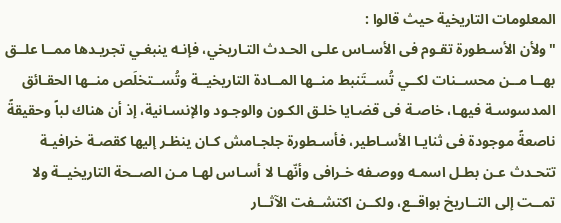المعلومات التاريخية حيث قالوا :
"ولأن الأسـطورة تقـوم فى الأسـاس علـى الحـدث التـاريخي، فإنـه ينبغـي تجريـدها ممــا علــق بهــا مــن محســنات لكــي تُســتَنبط منــها المــادة التاريخيــة وتُســتخلَص منــها الحقـائق المدسوسـة فيهـا، خاصـة فى قضـايا خلـق الكـون والوجـود والإنسـانية، إذ أن هناك لباً وحقيقةً ناصعةً موجودة فى ثنايـا الأسـاطير، فأسـطورة جلجـامش كـان ينظـر إليها كقصـة خرافيـة تتحـدث عـن بطـل اسمـه ووصـفه خـرافى وأنّهـا لا أسـاس لهـا مـن الصــحة التاريخيــة ولا تمــت إلى التــاريخ بواقــع، ولكــن اكتشــفت الآثــار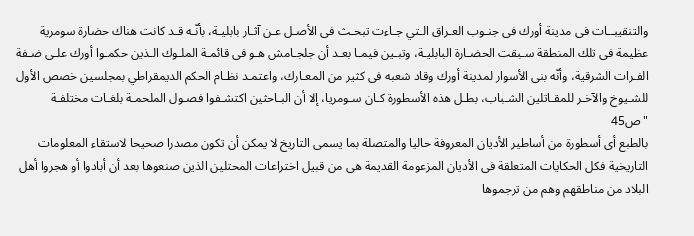والتنقيبــات فى مدينة أورك فى جنـوب العـراق الـتي جـاءت تبحـث فى الأصـل عـن آثـار بابليـة، بأنّـه قـد كانت هناك حضارة سومرية عظيمة فى تلك المنطقة سـبقت الحضـارة البابليـة، وتبـين فيمـا بعـد أن جلجـامش هـو فى قائمـة الملـوك الـذين حكمـوا أورك علـى ضـفة الفـرات الشرقية، وأنّه بنى الأسوار لمدينة أورك وقاد شعبه فى كثير من المعـارك، واعتمـد نظـام الحكم الديمقراطي بمجلسين خصص الأول للشـيوخ والآخـر للمقـاتلين الشـباب، بطـل هذه الأسطورة كـان سـومريا، إلا أن البـاحثين اكتشـفوا فصـول الملحمـة بلغـات مختلفـة "ص45
بالطبع أى أسطورة من أساطير الأديان المعروفة حاليا والمتصلة بما يسمى التاريخ لا يمكن أن تكون مصدرا صحيحا لاستقاء المعلومات التاريخية فكل الحكايات المتعلقة فى الأديان المزعومة القديمة هى من قبيل اختراعات المحتلين الذين صنعوها بعد أن أبادوا أو هجروا أهل البلاد من مناطقهم وهم من ترجموها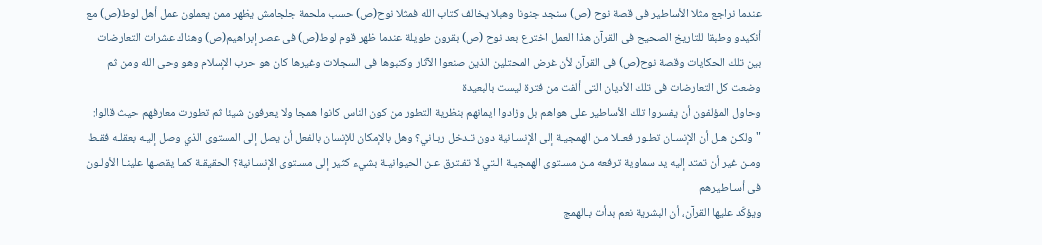عندما نراجع مثلا الأساطير فى قصة نوح (ص) سنجد جنونا وهبلا يخالف كتاب الله فمثلا نوح(ص) حسب ملحمة جلجامش يظهر ممن يعملون عمل أهل لوط(ص) مع أنكيدو وطبقا للتاريخ الصحيح فى القرآن هذا العمل اخترع بعد نوح (ص) بقرون طويلة عندما ظهر قوم لوط(ص) فى عصر إبراهيم(ص) وهناك عشرات التعارضات بين تلك الحكايات وقصة نوح(ص) فى القرآن لأن غرض المحتلين الذين صنعوا الآثار وكتبوها فى السجلات وغيرها كان هو حرب الإسلام وهو وحى الله ومن ثم وضعت كل التعارضات فى تلك الأديان التى ألفت من فترة ليست بالبعيدة
وحاول المؤلفون أن يفسروا تلك الأساطير على هواهم بل وزادوا ايمانهم بنظرية التطور من كون الناس كانوا همجا ولا يعرفون شيئا ثم تطورت معارفهم حيث قالوا:
"ولكـن هـل أن الإنسـان تطـور فعــلا مـن الهمجيـة إلى الإنسـانية دون تـدخل ربـاني؟ وهل بالإمكان للإنسان بالفعل أن يصل إلى المستوى الذي وصل إليـه بعقلـه فقـط ومـن غير أن تمتد إليه يد سماوية ترفعه مـن مسـتوى الهمجيـة الـتي لا تفـترق عـن الحيوانيـة بشيء كثير إلى مسـتوى الإنسـانية؟ الحقيقـة كمـا يقصـها علينـا الأولـون فى أسـاطيرهم
ويؤكّد عليها القرآن، أن البشرية نعم بدأت بـالهمج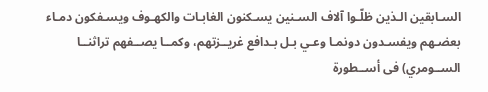السـابقين الـذين ظلّـوا آلاف السـنين يسـكنون الغابـات والكهـوف ويسـفكون دمـاء بعضـهم ويفسـدون دونمـا وعـي بـل بـدافع غريــزتهم، وكمــا يصــفهم تراثنــا الســومري) فى أســطورة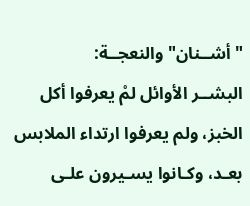"أشــنان" والنعجــة:
البشــر الأوائل لمْ يعرفوا أكل الخبز، ولم يعرفوا ارتداء الملابس بعـد، وكـانوا يسـيرون علـى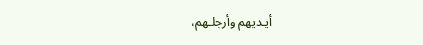أيـديهم وأرجلـهم،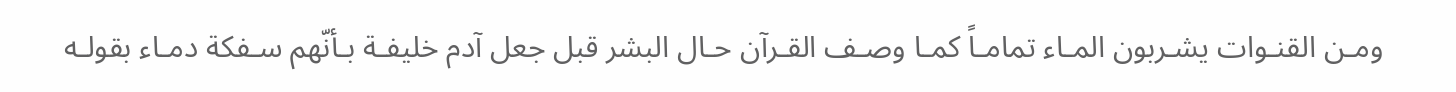ومـن القنـوات يشـربون المـاء تمامـاً كمـا وصـف القـرآن حـال البشر قبل جعل آدم خليفـة بـأنّهم سـفكة دمـاء بقولـه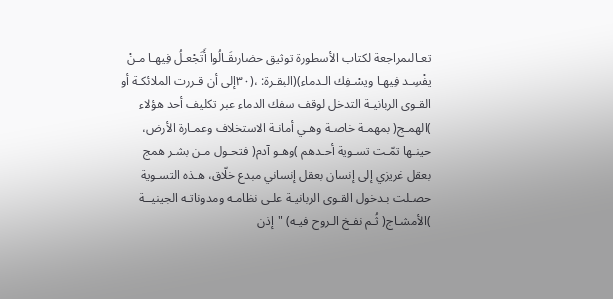تعـالىمراجعة لكتاب الأسطورة توثيق حضارىقَـالُوا أَتَجْعـلُ فِيهـا مـنْ يفْسِـد فِيهـا ويسْـفِك الـدماء)(البقـرة: ،(٣٠إلى أن قـررت الملائكـة أو القـوى الربانيـة التدخل لوقف سفك الدماء عبر تكليف أحد هؤلاء )الهمـج( بمهمـة خاصـة وهـي أمانـة الاستخلاف وعمـارة الأرض، حينـها تمّـت تسـوية أحـدهم )وهـو آدم( فتحـول مـن بشـر همج بعقل غريزي إلى إنسان بعقل إنساني مبدع خلّاق، هـذه التسـوية حصـلت بـدخول القـوى الربانيـة علـى نظامـه ومدوناتـه الجينيــة )الأمشـاج( ثُـم نفـخ الـروح فيـه) "إذن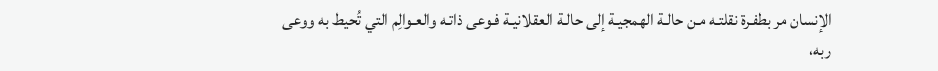الإنسان مر بطفـرة نقلتـه مـن حالـة الهمجيـة إلى حالـة العقلانيـة فـوعى ذاتـه والعـوالِم التي تُحيط به ووعى ربه،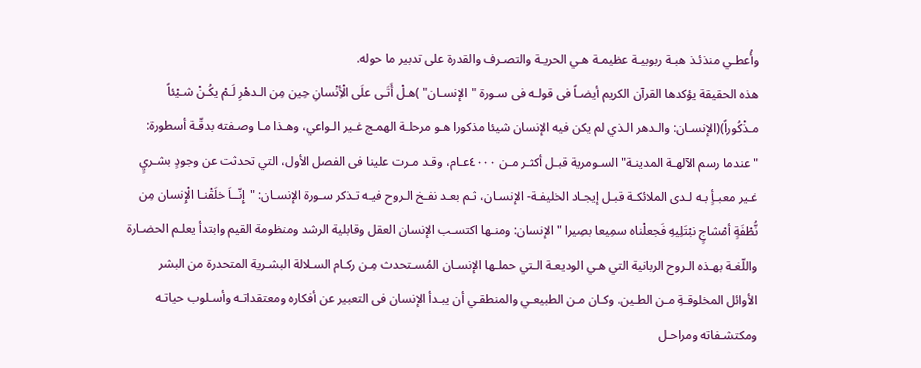وأُعطـي منذئـذ هبـة ربوبيـة عظيمـة هـي الحريـة والتصـرف والقدرة على تدبير ما حوله.
هذه الحقيقة يؤكدها القرآن الكريم أيضـاً فى قولـه فى سـورة "الإنسـان" )هـلْ أَتَـى علَى الْأِنْسانِ حِين مِن الـدهْرِ لَـمْ يكُـنْ شـيْئاً مـذْكُوراً)(الإنسـان: والـدهر الـذي لم يكن فيه الإنسان شيئا مذكورا هـو مرحلـة الهمـج غـير الـواعي، وهـذا مـا وصـفته بدقّـة أسطورة: "عندما رسم الآلهـة المدينـة" السـومرية قبـل أكثـر مـن ٤٠٠٠عـام، وقـد مـرت علينا فى الفصل الأول، التي تحدثت عن وجودٍ بشـريٍ غـير معبـأٍ بـه لـدى الملائكـة قبـل إيجـاد الخليفـة- الإنسـان، ثـم بعـد نفـخ الـروح فيـه تـذكر سـورة الإنسـان: "إِنّــاَ خلَقْنـا الْإِنسان مِن نُّطْفَةٍ أمْشاجٍ نبْتَلِيهِ فَجعلْناه سمِيعا بصِيرا "الإنسان: ومنـها اكتسـب الإنسان العقل وقابلية الرشد ومنظومة القيم وابتدأ يعلـم الحضـارة واللّغـة بهـذه الـروح الربانية التي هـي الوديعـة الـتي حملـها الإنسـان المُسـتحدث مِـن ركـام السـلالة البشـرية المتحدرة من البشر الأوائل المخلوقـةِ مـن الطـين. وكـان مـن الطبيعـي والمنطقـي أن يبـدأ الإنسان فى التعبير عن أفكاره ومعتقداتـه وأسـلوب حياتـه ومكتشـفاته ومراحـل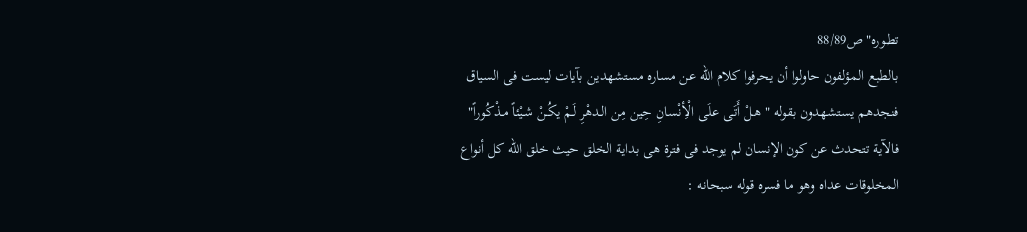تطـوره"ص88/89
بالطبع المؤلفون حاولوا أن يحرفوا كلام الله عن مساره مستشهدين بآيات ليست فى السياق فنجدهم يستشهدون بقوله " هـلْ أَتَـى علَى الْأِنْسانِ حِين مِن الـدهْرِ لَـمْ يكُـنْ شـيْئاً مـذْكُوراً"
فالآية تتحدث عن كون الإنسان لم يوجد فى فترة هى بداية الخلق حيث خلق الله كل أنواع المخلوقات عداه وهو ما فسره قوله سبحانه :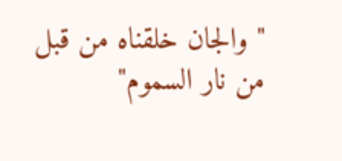" والجان خلقناه من قبل من نار السموم"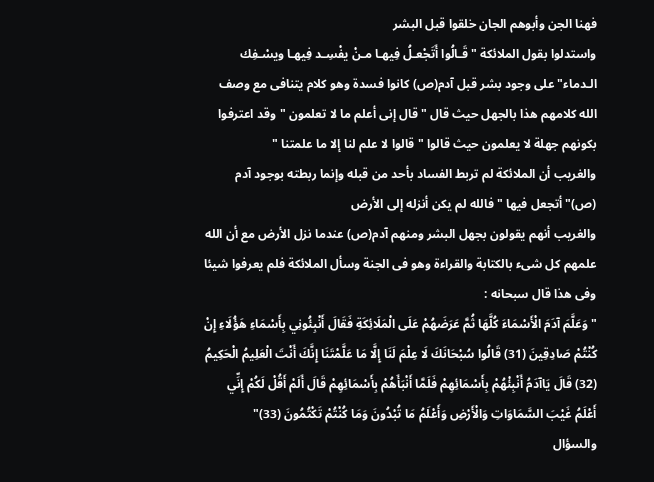فهنا الجن وأبوهم الجان خلقوا قبل البشر
واستدلوا بقول الملائكة " قَـالُوا أَتَجْعـلُ فِيهـا مـنْ يفْسِـد فِيهـا ويسْـفِك الـدماء" على وجود بشر قبل آدم(ص) كانوا فسدة وهو كلام يتنافى مع وصف الله كلامهم هذا بالجهل حيث قال " قال إنى أعلم ما لا تعلمون "وقد اعترفوا بكونهم جهلة لا يعلمون حيث قالوا " قالوا لا علم لنا إلا ما علمتنا "
والغريب أن الملائكة لم تربط الفساد بأحد من قبله وإنما ربطته بوجود آدم (ص)" أتجعل فيها "فالله لم يكن أنزله إلى الأرض
والغريب أنهم يقولون بجهل البشر ومنهم آدم(ص) عندما نزل الأرض مع أن الله علمهم كل شىء بالكتابة والقراءة وهو فى الجنة وسأل الملائكة فلم يعرفوا شيئا وفى هذا قال سبحانه :
" وَعَلَّمَ آدَمَ الْأَسْمَاءَ كُلَّهَا ثُمَّ عَرَضَهُمْ عَلَى الْمَلَائِكَةِ فَقَالَ أَنْبِئُونِي بِأَسْمَاءِ هَؤُلَاءِ إِنْ كُنْتُمْ صَادِقِينَ (31) قَالُوا سُبْحَانَكَ لَا عِلْمَ لَنَا إِلَّا مَا عَلَّمْتَنَا إِنَّكَ أَنْتَ الْعَلِيمُ الْحَكِيمُ (32) قَالَ يَاآدَمُ أَنْبِئْهُمْ بِأَسْمَائِهِمْ فَلَمَّا أَنْبَأَهُمْ بِأَسْمَائِهِمْ قَالَ أَلَمْ أَقُلْ لَكُمْ إِنِّي أَعْلَمُ غَيْبَ السَّمَاوَاتِ وَالْأَرْضِ وَأَعْلَمُ مَا تُبْدُونَ وَمَا كُنْتُمْ تَكْتُمُونَ (33)"
والسؤال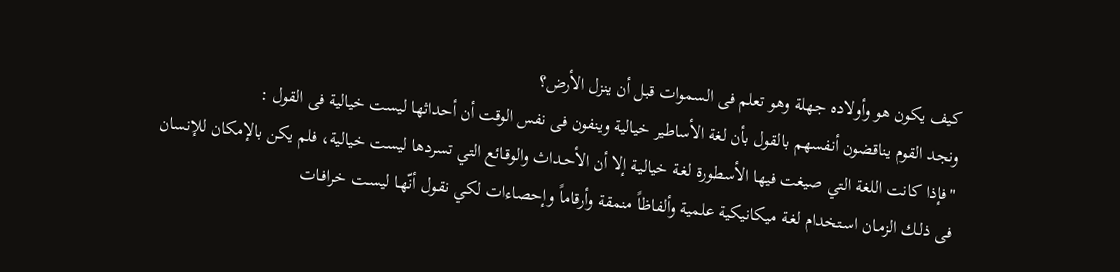كيف يكون هو وأولاده جهلة وهو تعلم فى السموات قبل أن ينزل الأرض؟
ونجد القوم يناقضون أنفسهم بالقول بأن لغة الأساطير خيالية وينفون فى نفس الوقت أن أحداثها ليست خيالية فى القول :
"فإذا كانت اللغة التي صيغت فيها الأسطورة لغـة خياليـة إلا أن الأحـداث والوقـائع التي تسردها ليست خيالية، فلم يكن بالإمكان للإنسان فى ذلـك الزمـان اسـتخدام لغـة ميكانيكية علمية وألفاظاً منمقة وأرقاماً وإحصاءات لكي نقـول أنّهـا ليسـت خرافـات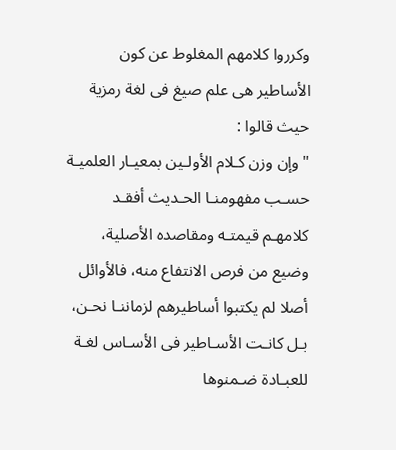وكرروا كلامهم المغلوط عن كون الأساطير هى علم صيغ فى لغة رمزية حيث قالوا :
"وإن وزن كـلام الأولـين بمعيـار العلميـة حسـب مفهومنـا الحـديث أفقـد كلامهـم قيمتـه ومقاصده الأصلية، وضيع من فرص الانتفاع منه، فالأوائل أصلا لم يكتبوا أساطيرهم لزماننـا نحـن، بـل كانـت الأسـاطير فى الأسـاس لغـة للعبـادة ضـمنوها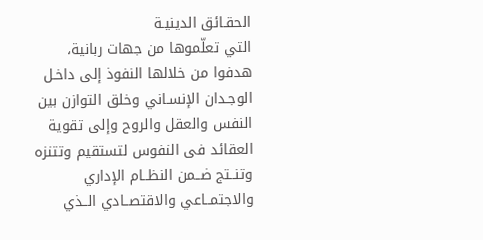الحقـائق الدينيـة
التي تعلّموها من جهات ربانية، هدفوا من خلالها النفوذ إلى داخـل الوجـدان الإنسـاني وخلق التوازن بين النفس والعقل والروح وإلى تقوية العقائد فى النفوس لتستقيم وتتنزه وتنــتج ضــمن النظــام الإداري والاجتمــاعي والاقتصــادي الــذي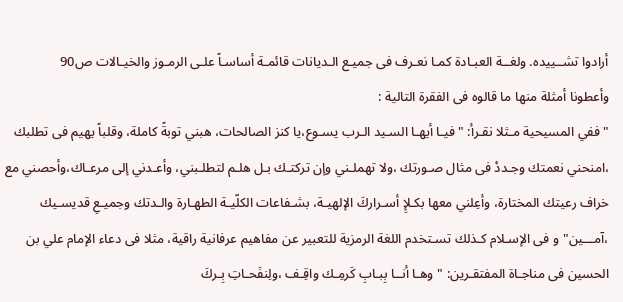أرادوا تشــييده. ولغــة العبـادة كمـا نعـرف فى جميـع الـديانات قائمـة أساسـاً علـى الرمـوز والخيـالات ص90
وأعطونا أمثلة منها ما قالوه فى الفقرة التالية :
"ففي المسيحية مـثلا نقـرأ: "فيـا أيهـا السـيد الـرب يسـوع،يا كنز الصالحات، هبني توبةً كاملة، وقلباً يهيم فى تطلبك ،امنحني نعمتك وجـددْ فى مثال صـورتك ،ولا تهملـني وإن تركتـك بـل هلـم لتطلـبني، وأعـدني إلى مرعـاك،وأحصني مع خراف رعيتك المختارة، وأعِلني معها بكـلإِ أسـراركَ الإلهيـة، بشـفاعات الكلّيـة الطهـارة والـدتك وجميـعِ قديسـيك ،آمـــين"و فى الإسـلام كـذلك تسـتخدم اللغة الرمزية للتعبير عن مفاهيم عرفانية راقية، مثلا فى دعاء الإمام علي بن الحسين فى مناجـاة المفتقـرين: "وهـا أنــا بِبـابِ كَرمِـك واقِـف ،ولِنفَحـاتِ بِـركَ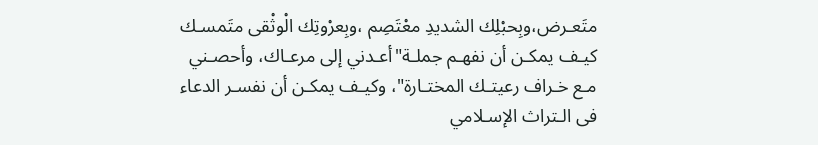متَعـرض،وبِحبْلِك الشديدِ معْتَصِم ،وبِعرْوتِك الْوثْقى متَمسـك كيـف يمكـن أن نفهـم جملـة"أعـدني إلى مرعـاك، وأحصـني مـع خـراف رعيتـك المختـارة"، وكيـف يمكـن أن نفسـر الدعاء فى الـتراث الإسـلامي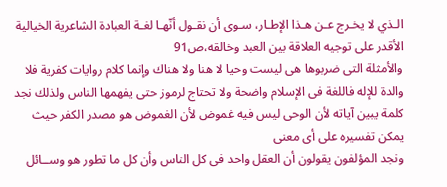الـذي لا يخـرج عـن هـذا الإطـار، سـوى أن نقـول أنّهـا لغـة العبادة الشاعرية الخيالية الأقدر على توجيه العلاقة بين العبد وخالقه،ص91
والأمثلة التى ضربوها هى ليست وحيا لا هنا ولا هناك وإنما كلام روايات كفرية فلا والدة للإله فاللغة فى الإسلام واضحة ولا تحتاج لرموز حتى يفهمها الناس ولذلك نجد كلمة يبين آياته لأن الوحى ليس فيه غموض لأن الغموض هو مصدر الكفر حيث يمكن تفسيره على أى معنى
ونجد المؤلفون يقولون أن العقل واحد فى كل الناس وأن كل ما تطور هو وســائل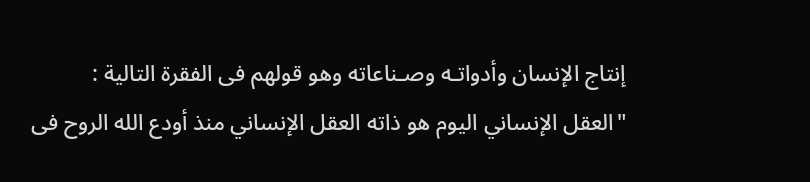إنتاج الإنسان وأدواتـه وصـناعاته وهو قولهم فى الفقرة التالية :
"العقل الإنساني اليوم هو ذاته العقل الإنساني منذ أودع الله الروح فى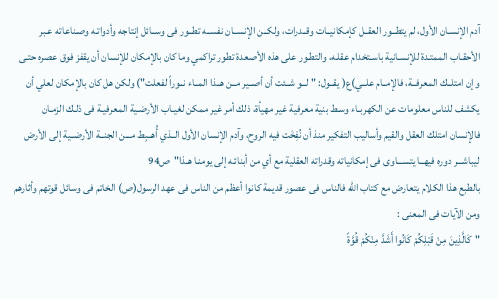آدم الإنسـان الأول، لم يتطــور العقــل كإمكانيــات وقــدرات، ولكــن الإنســان نفســه تطــور فى وســائل إنتاجه وأدواتـه وصـناعاته عـبر الأحقـاب الممتـدة للإنسـانية باسـتخدام عقلـه، والتطـور على هذه الأصعدة تطور تراكمي وما كان بالإمكان للإنسان أن يقفز فوق عصره حتـى وإن امتلــك المعرفــة، فالإمــام علــي)ع( يقــول: "لــو شــئت أن أصــير مــن هــذا المــاء نــوراً لفعلت") ولكن هل كان بالإمكان لعلي أن يكشف للناس معلومات عن الكهربـاء وسـط بنية معرفية غير مهيأة، ذلك أمر غير ممكن لغيـاب الأرضـية المعرفيـة فى ذلـك الزمـان فالإنسان امتلك العقل والقيم وأساليب التفكير منذ أن نُفِخَت فيه الروح، وآدم الإنسان الأول الــذي أُهــبِط مـــن الجنــة الأرضــية إلى الأرض ليباشـــر دوره فيهــا يتســـاوى فى إمكانياته وقدراته العقلية مع أي من أبنائـه إلى يومنـا هـذا"ص94
بالطبع هذا الكلام يتعارض مع كتاب الله فالناس فى عصور قديمة كانوا أعظم من الناس فى عهد الرسول(ص) الخاتم فى وسائل قوتهم وأثارهم ومن الآيات فى المعنى :
"كَالَّذِينَ مِنْ قَبْلِكُمْ كَانُوا أَشَدَّ مِنْكُمْ قُوَّةً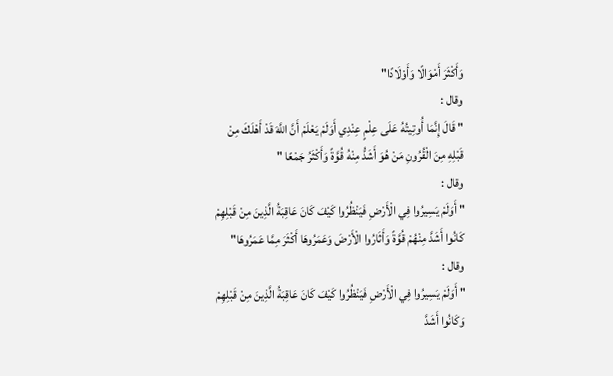وَأَكْثَرَ أَمْوَالًا وَأَوْلَادًا"
وقال :
" قَالَ إِنَّمَا أُوتِيتُهُ عَلَى عِلْمٍ عِنْدِي أَوَلَمْ يَعْلَمْ أَنَّ اللَّهَ قَدْ أَهْلَكَ مِنْ قَبْلِهِ مِنَ الْقُرُونِ مَنْ هُوَ أَشَدُّ مِنْهُ قُوَّةً وَأَكْثَرُ جَمْعًا "
وقال :
" أَوَلَمْ يَسِيرُوا فِي الْأَرْضِ فَيَنْظُرُوا كَيْفَ كَانَ عَاقِبَةُ الَّذِينَ مِنْ قَبْلِهِمْ كَانُوا أَشَدَّ مِنْهُمْ قُوَّةً وَأَثَارُوا الْأَرْضَ وَعَمَرُوهَا أَكْثَرَ مِمَّا عَمَرُوهَا"
وقال :
" أَوَلَمْ يَسِيرُوا فِي الْأَرْضِ فَيَنْظُرُوا كَيْفَ كَانَ عَاقِبَةُ الَّذِينَ مِنْ قَبْلِهِمْ وَكَانُوا أَشَدَّ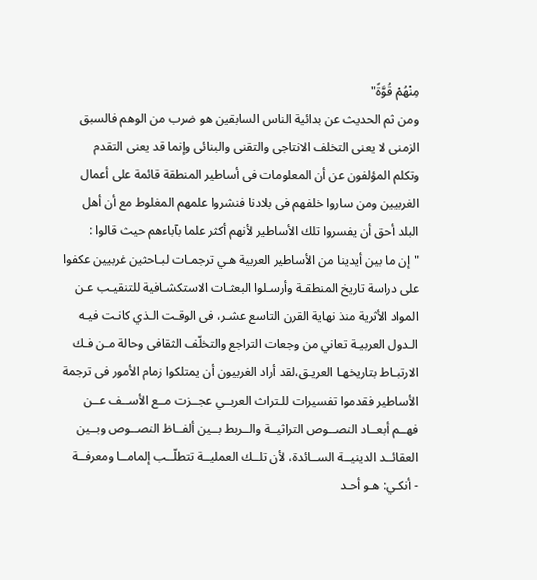مِنْهُمْ قُوَّةً"
ومن ثم الحديث عن بدائية الناس السابقين هو ضرب من الوهم فالسبق الزمنى لا يعنى التخلف الانتاجى والتقنى والبنائى وإنما قد يعنى التقدم
وتكلم المؤلفون عن أن المعلومات فى أساطير المنطقة قائمة على أعمال الغربيين ومن ساروا خلفهم فى بلادنا فنشروا علمهم المغلوط مع أن أهل البلد أحق أن يفسروا تلك الأساطير لأنهم أكثر علما بآباءهم حيث قالوا :
"إن ما بين أيدينا من الأساطير العربية هـي ترجمـات لبـاحثين غربيين عكفوا على دراسة تاريخ المنطقـة وأرسـلوا البعثـات الاستكشـافية للتنقيـب عـن المواد الأثرية منذ نهاية القرن التاسع عشـر، فى الوقـت الـذي كانـت فيـه الـدول العربيـة تعاني من وجعات التراجع والتخلّف الثقافى وحالة مـن فـك الارتبـاط بتاريخهـا العريـق،لقد أراد الغربيون أن يمتلكوا زمام الأمور فى ترجمة الأساطير فقدموا تفسيرات للـتراث العربــي عجــزت مــع الأســف عــن فهــم أبعــاد النصــوص التراثيــة والــربط بــين ألفــاظ النصــوص وبــين العقائــد الدينيــة الســائدة، لأن تلــك العمليــة تتطلّــب إلمامــا ومعرفــة
- أنكـي: هـو أحـد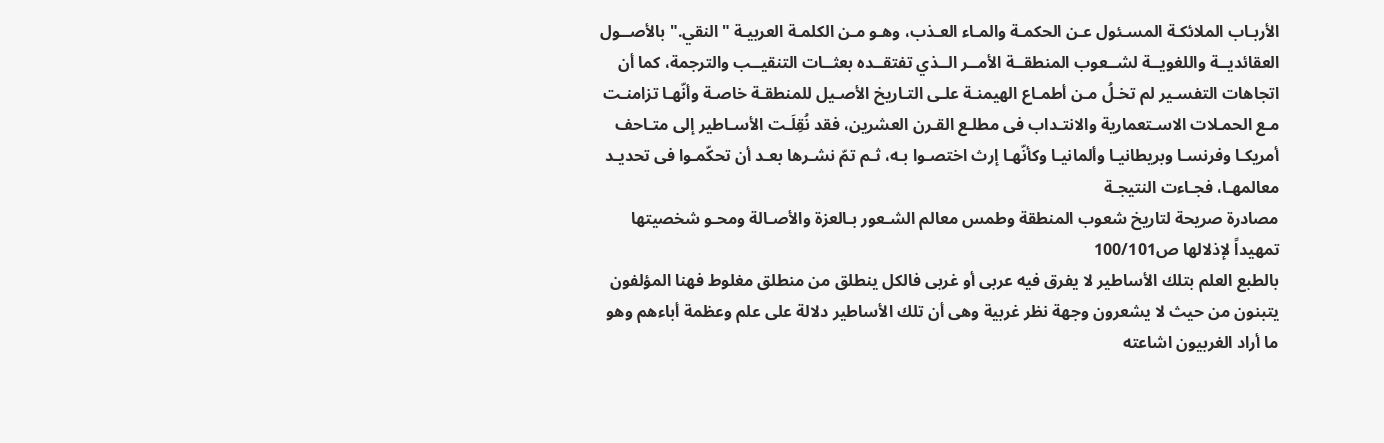الأربـاب الملائكـة المسـئول عـن الحكمـة والمـاء العـذب، وهـو مـن الكلمـة العربيـة "النقي." بالأصــول العقائديــة واللغويــة لشــعوب المنطقــة الأمــر الــذي تفتقــده بعثــات التنقيــب والترجمة، كما أن اتجاهات التفسـير لم تخـلُ مـن أطمـاع الهيمنـة علـى التـاريخ الأصـيل للمنطقـة خاصـة وأنّهـا تزامنـت مـع الحمـلات الاسـتعمارية والانتـداب فى مطلـع القـرن العشرين، فقد نُقِلَـت الأسـاطير إلى متـاحف أمريكـا وفرنسـا وبريطانيـا وألمانيـا وكأنّهـا إرث اختصـوا بـه، ثـم تمّ نشـرها بعـد أن تحكّمـوا فى تحديـد معالمهـا، فجـاءت النتيجـة
مصادرة صريحة لتاريخ شعوب المنطقة وطمس معالم الشـعور بـالعزة والأصـالة ومحـو شخصيتها تمهيداً لإذلالها ص100/101
بالطبع العلم بتلك الأساطير لا يفرق فيه عربى أو غربى فالكل ينطلق من منطلق مغلوط فهنا المؤلفون يتبنون من حيث لا يشعرون وجهة نظر غربية وهى أن تلك الأساطير دلالة على علم وعظمة أباءهم وهو ما أراد الغربيون اشاعته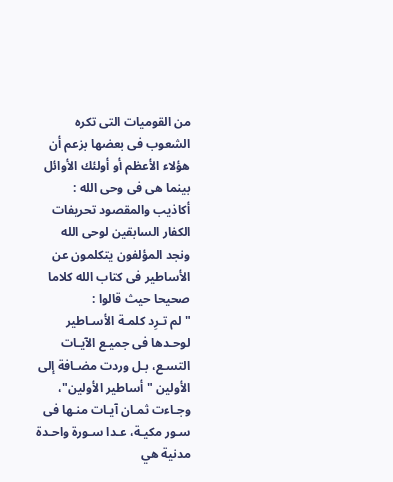من القوميات التى تكره الشعوب فى بعضها بزعم أن هؤلاء الأعظم أو أولئك الأوائل بينما هى فى وحى الله :
أكاذيب والمقصود تحريفات الكفار السابقين لوحى الله
ونجد المؤلفون يتكلمون عن الأساطير فى كتاب الله كلاما صحيحا حيث قالوا :
"لم تـرِد كلمـة الأسـاطير لوحـدها فى جميـع الآيـات التسـع، بـل وردت مضـافة إلى الأولين "أساطير الأولين"، وجـاءت ثمـان آيـات منـها فى سـور مكيـة، عـدا سـورة واحـدة مدنية هي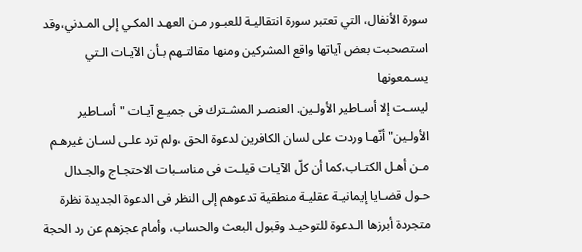سورة الأنفال، التي تعتبر سورة انتقاليـة للعبـور مـن العهـد المكـي إلى المـدني،وقد استصحبت بعض آياتها واقع المشركين ومنها مقالتـهم بـأن الآيـات الـتي يسـمعونها
ليسـت إلا أسـاطير الأولـين. العنصـر المشـترك فى جميـع آيـات "أسـاطير الأولـين" أنّهـا وردت على لسان الكافرين لدعوة الحق ،ولم ترد علـى لسـان غيرهـم مـن أهـل الكتـاب،كما أن كلّ الآيـات قيلـت فى مناسـبات الاحتجـاج والجـدال حـول قضـايا إيمانيـة عقليـة منطقية تدعوهم إلى النظر فى الدعوة الجديدة نظرة متجردة أبرزها الـدعوة للتوحيـد وقبول البعث والحساب، وأمام عجزهم عن رد الحجة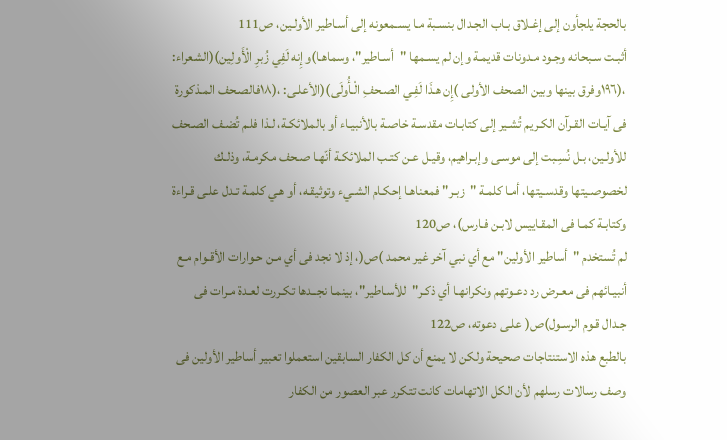بالحجة يلجأون إلى إغـلاق بـاب الجـدال بنسـبة مـا يسـمعونه إلى أسـاطير الأولـين، ص111
أثبـت سـبحانه وجـود مـدونات قديمـة وإن لم يسـمها "أسـاطير"، وسماهـا)وإِنه لَفِي زُبرِ الْأَولِين)(الشعراء: ،(١٩٦وفرق بينها وبين الصحف الأولى )إِن هـذَا لَفِـي الصـحفِ الْـأُولَى)(الأعلـى: ،(١٨فالصـحف المـذكورة فى آيـات القـرآن الكـريم تُشـير إلى كتابـات مقدسـة خاصـة بالأنبيـاء أو بالملائكـة، لـذا فلـم تُضـف الصـحف للأولـين، بـل نُسِـبت إلى موسـى وإبـراهيم، وقيـل عـن كتـب الملائكـة أنّهـا صـحف مكرمـة، وذلـك لخصوصـيتها وقدسـيتها، أمـا كلمـة "زبـر" فمعناهـا إحكـام الشـيء وتوثيقـه، أو هـي كلمـة تـدل علـى قـراءة وكتابـة كمـا فى المقـاييس لابـن فـارس)، ص120
لم تُستخدم "أساطير الأولين" مع أي نبي آخر غير محمد )ص(، إذ لا نجد فى أي مـن حـوارات الأقـوام مـع أنبيـائهم فى معـرض رد دعـوتهم ونكرانهـا أي ذكـر"للأسـاطير"، بينمـا نجــدها تكـررت لعـدة مـرات فى جـدال قـوم الرسـول)ص( علـى دعوته، ص122
بالطبع هذه الاستنتاجات صحيحة ولكن لا يمنع أن كل الكفار السابقين استعملوا تعبير أساطير الأولين فى وصف رسالات رسلهم لأن الكل الاتهامات كانت تتكرر عبر العصور من الكفار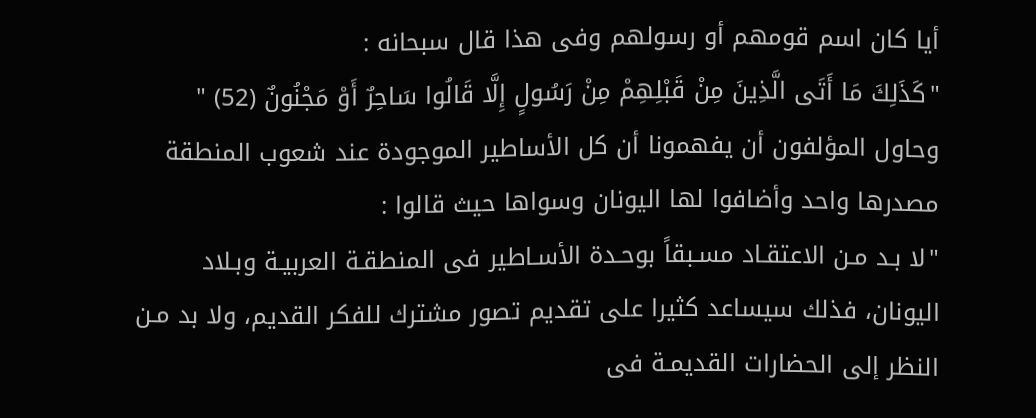أيا كان اسم قومهم أو رسولهم وفى هذا قال سبحانه :
"كَذَلِكَ مَا أَتَى الَّذِينَ مِنْ قَبْلِهِمْ مِنْ رَسُولٍ إِلَّا قَالُوا سَاحِرٌ أَوْ مَجْنُونٌ (52) "
وحاول المؤلفون أن يفهمونا أن كل الأساطير الموجودة عند شعوب المنطقة مصدرها واحد وأضافوا لها اليونان وسواها حيث قالوا :
"لا بـد مـن الاعتقـاد مسـبقاً بوحـدة الأسـاطير فى المنطقـة العربيـة وبـلاد اليونان، فذلك سيساعد كثيرا على تقديم تصور مشترك للفكر القديم، ولا بد مـن النظر إلى الحضارات القديمـة فى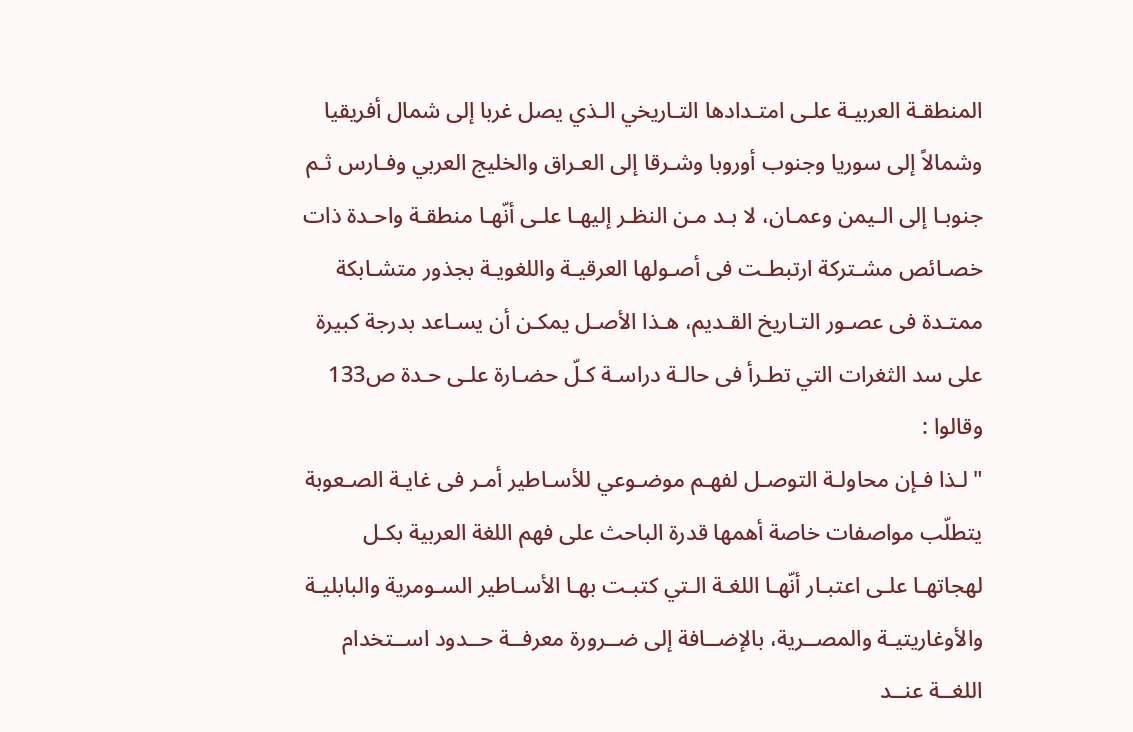المنطقـة العربيـة علـى امتـدادها التـاريخي الـذي يصل غربا إلى شمال أفريقيا وشمالاً إلى سوريا وجنوب أوروبا وشـرقا إلى العـراق والخليج العربي وفـارس ثـم جنوبـا إلى الـيمن وعمـان، لا بـد مـن النظـر إليهـا علـى أنّهـا منطقـة واحـدة ذات خصـائص مشـتركة ارتبطـت فى أصـولها العرقيـة واللغويـة بجذور متشـابكة ممتـدة فى عصـور التـاريخ القـديم، هـذا الأصـل يمكـن أن يسـاعد بدرجة كبيرة على سد الثغرات التي تطـرأ فى حالـة دراسـة كـلّ حضـارة علـى حـدة ص133
وقالوا :
"لـذا فـإن محاولـة التوصـل لفهـم موضـوعي للأسـاطير أمـر فى غايـة الصـعوبة يتطلّب مواصفات خاصة أهمها قدرة الباحث على فهم اللغة العربية بكـل لهجاتهـا علـى اعتبـار أنّهـا اللغـة الـتي كتبـت بهـا الأسـاطير السـومرية والبابليـة والأوغاريتيـة والمصــرية، بالإضــافة إلى ضــرورة معرفــة حــدود اســتخدام اللغــة عنــد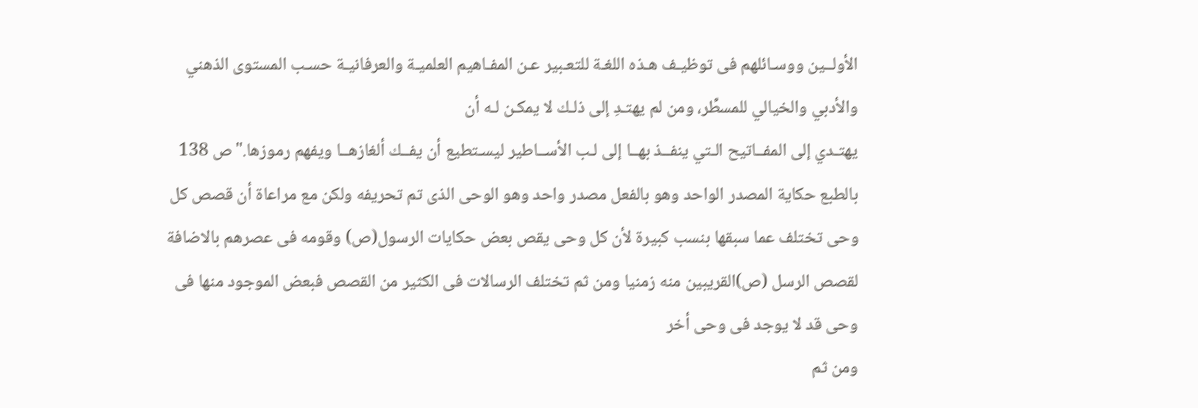الأولــين ووسـائلهم فى توظيـف هـذه اللغـة للتعـبير عـن المفـاهيم العلميـة والعرفانيـة حسـب المستوى الذهني والأدبي والخيالي للمسطِّر، ومن لم يهتـدِ إلى ذلـك لا يمكـن لـه أن
يهتـدي إلى المفــاتيح الـتي ينفــذ بهــا إلى لـب الأســاطير ليسـتطيع أن يفــك ألغازهــا ويفهم رموزها."ص 138
بالطبع حكاية المصدر الواحد وهو بالفعل مصدر واحد وهو الوحى الذى تم تحريفه ولكن مع مراعاة أن قصص كل وحى تختلف عما سبقها بنسب كبيرة لأن كل وحى يقص بعض حكايات الرسول(ص) وقومه فى عصرهم بالاضافة لقصص الرسل (ص)القريبين منه زمنيا ومن ثم تختلف الرسالات فى الكثير من القصص فبعض الموجود منها فى وحى قد لا يوجد فى وحى أخر
ومن ثم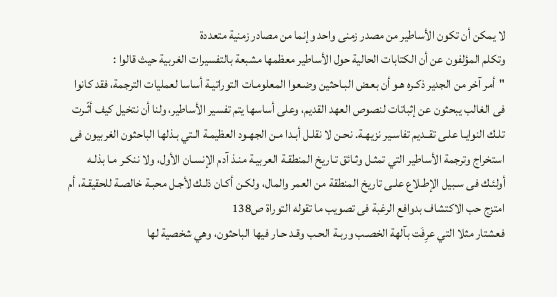لا يمكن أن تكون الأساطير من مصدر زمنى واحد وإنما من مصادر زمنية متعددة
وتكلم المؤلفون عن أن الكتابات الحالية حول الأساطير معظمها مشبعة بالتفسيرات الغربية حيث قالوا :
"أمر آخر من الجدير ذكـره هـو أن بعـض البـاحثين وضـعوا المعلومـات التوراتيـة أساسا لعمليات الترجمة، فقد كانوا فى الغالب يبحثون عن إثباتات لنصوص العهد القديم، وعلى أساسها يتم تفسير الأساطير، ولنا أن نتخيل كيف أثّـرت تلـك النوايـا علـى تقــديم تفاسـير نزيهـة. نحـن لا نقلـل أبـدا مـن الجهـود العظيمـة الـتي بـذلها الباحثون الغربيون فى استخراج وترجمة الأساطير التي تمثـل وثـائق تـاريخ المنطقـة العربيـة منـذ آدم الإنسـان الأول، ولا ننكـر مـا بذلـه أولئـك فى سـبيل الإطـلاع علـى تاريخ المنطقة من العمر والمال، ولكـن أكـان ذلـك لأجـل محبـة خالصـة للحقيقـة، أم امتزج حب الاكتشاف بدوافع الرغبة فى تصويب ما تقوله التوراة ص138
فعشتار مثلا التي عرِفَت بآلهة الخصـب وربـة الحـب وقـد حـار فيها الباحثون، وهي شخصية لها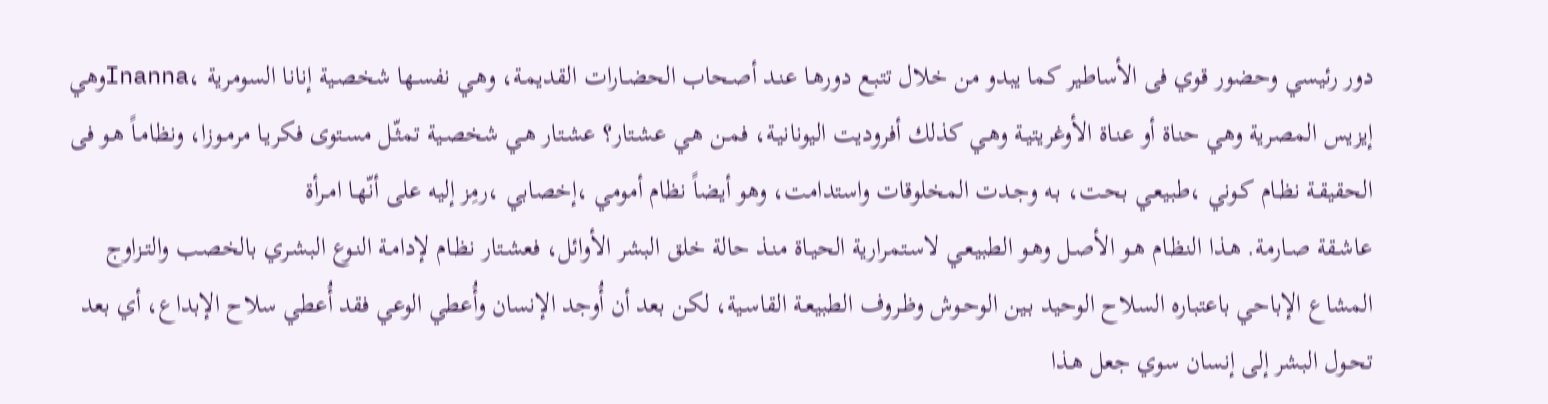دور رئيسي وحضور قوي فى الأساطير كما يبدو من خلال تتبـع دورهـا عنـد أصـحاب الحضـارات القديمـة، وهـي نفسـها شخصـية إنانا السومرية ،Inannaوهي إيزيس المصرية وهي حناة أو عنـاة الأوغريتيـة وهـي كذلك أفروديت اليونانيـة، فمـن هـي عشـتار؟ عشـتار هـي شخصـية تمثّـل مسـتوى فكريـا مرمـوزا، ونظامـاً هـو فى الحقيقـة نظـام كـوني ،طبيعـي بحـت، بـه وجـدت المخلوقات واستدامت، وهو أيضاً نظام أمومي ،إخصابي ،رمِز إليه على أنّهـا امـرأة
عاشـقة صـارمة. هـذا النظـام هـو الأصـل وهـو الطبيعـي لاسـتمرارية الحيـاة منـذ حالة خلق البشر الأوائل، فعشـتار نظـام لإدامـة النـوع البشـري بالخصـب والتـزاوج المشاع الإباحي باعتباره السلاح الوحيد بـين الوحـوش وظـروف الطبيعـة القاسـية، لكن بعد أن أُوجد الإنسان وأُعطي الوعي فقد أُعطي سلاح الإبداع، أي بعد تحـول البشر إلى إنسان سوي جعل هـذا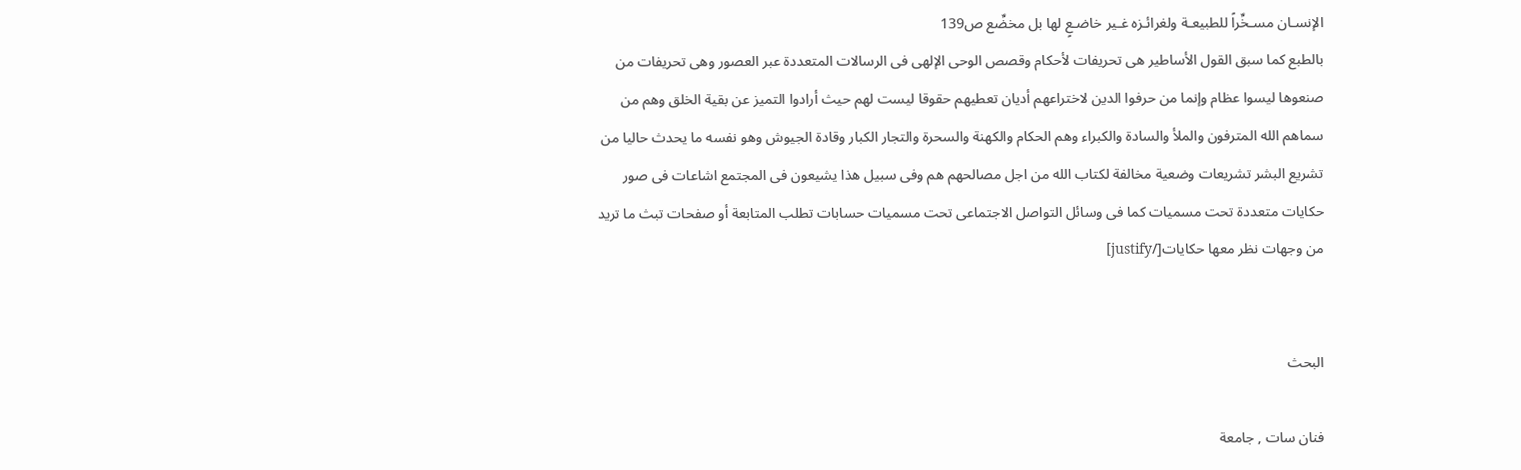الإنسـان مسـخِّراً للطبيعـة ولغرائـزه غـير خاضـعٍ لها بل مخضِّع ص139
بالطبع كما سبق القول الأساطير هى تحريفات لأحكام وقصص الوحى الإلهى فى الرسالات المتعددة عبر العصور وهى تحريفات من صنعوها ليسوا عظام وإنما من حرفوا الدين لاختراعهم أديان تعطيهم حقوقا ليست لهم حيث أرادوا التميز عن بقية الخلق وهم من سماهم الله المترفون والملأ والسادة والكبراء وهم الحكام والكهنة والسحرة والتجار الكبار وقادة الجيوش وهو نفسه ما يحدث حاليا من تشريع البشر تشريعات وضعية مخالفة لكتاب الله من اجل مصالحهم هم وفى سبيل هذا يشيعون فى المجتمع اشاعات فى صور حكايات متعددة تحت مسميات كما فى وسائل التواصل الاجتماعى تحت مسميات حسابات تطلب المتابعة أو صفحات تبث ما تريد من وجهات نظر معها حكايات[/justify]


البحث

فنان سات , جامعة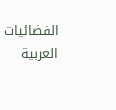الفضائيات العربية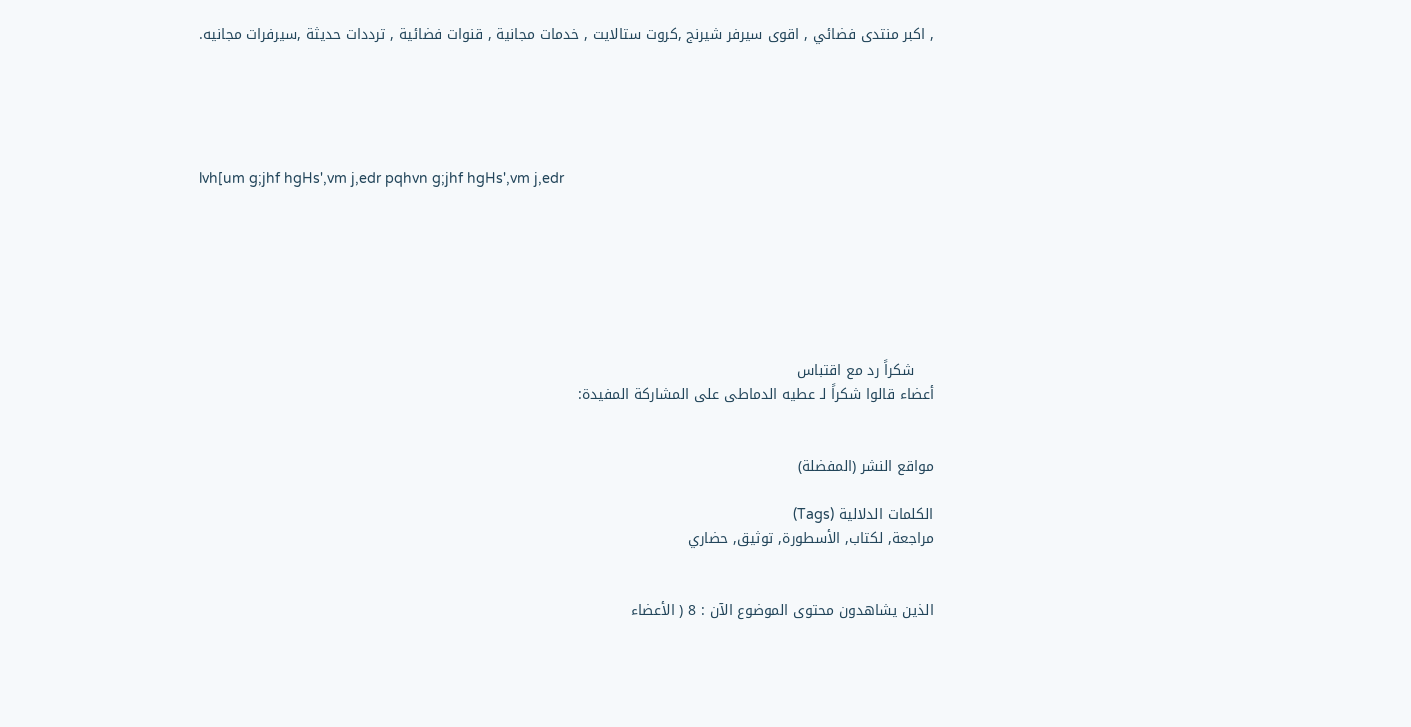, اكبر منتدى فضائي , اقوى سيرفر شيرنج ,كروت ستالايت , خدمات مجانية , قنوات فضائية , ترددات حديثة ,سيرفرات مجانيه.





lvh[um g;jhf hgHs',vm j,edr pqhvn g;jhf hgHs',vm j,edr







    شكراً رد مع اقتباس
أعضاء قالوا شكراً لـ عطيه الدماطى على المشاركة المفيدة:


مواقع النشر (المفضلة)

الكلمات الدلالية (Tags)
مراجعة, لكتاب, الأسطورة, توثيق, حضاري


الذين يشاهدون محتوى الموضوع الآن : 8 ( الأعضاء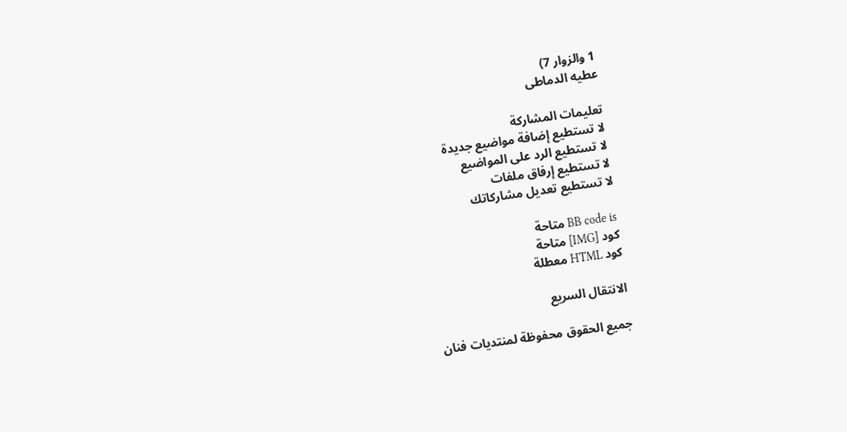1 والزوار 7)
عطيه الدماطى

تعليمات المشاركة
لا تستطيع إضافة مواضيع جديدة
لا تستطيع الرد على المواضيع
لا تستطيع إرفاق ملفات
لا تستطيع تعديل مشاركاتك

BB code is متاحة
كود [IMG] متاحة
كود HTML معطلة

الانتقال السريع

جميع الحقوق محفوظة لمنتديات فنان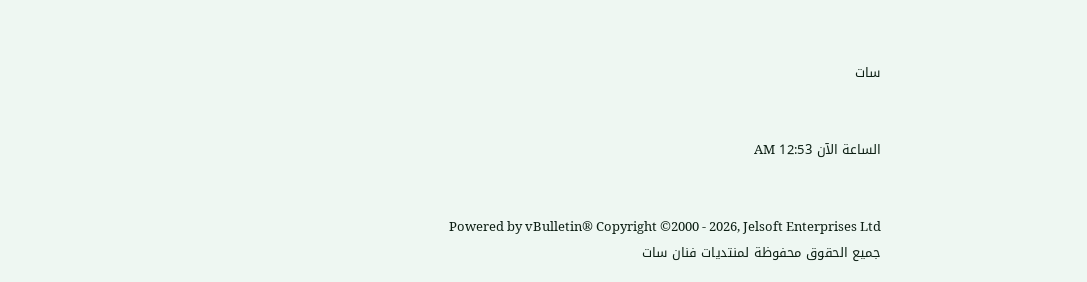سات


الساعة الآن 12:53 AM


Powered by vBulletin® Copyright ©2000 - 2026, Jelsoft Enterprises Ltd
جميع الحقوق محفوظة لمنتديات فنان سات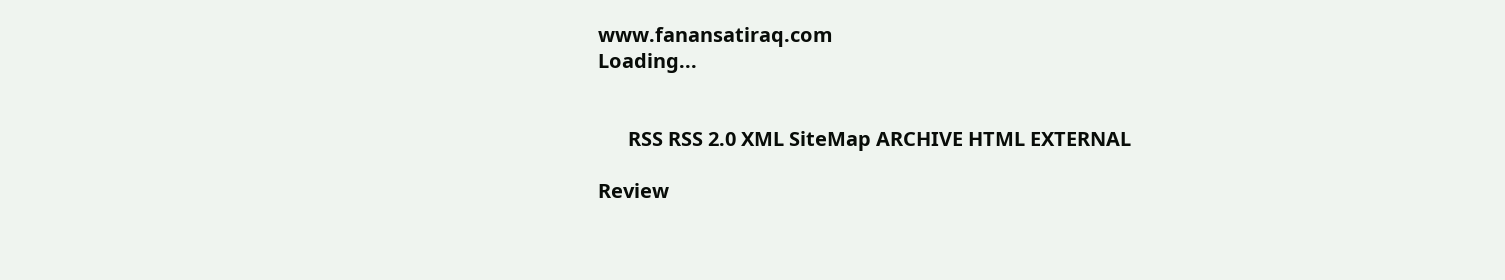www.fanansatiraq.com
Loading...


      RSS RSS 2.0 XML SiteMap ARCHIVE HTML EXTERNAL

Review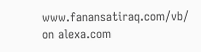www.fanansatiraq.com/vb/ on alexa.com